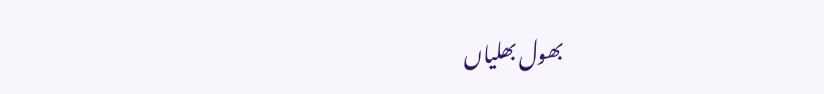بھول بھلیاں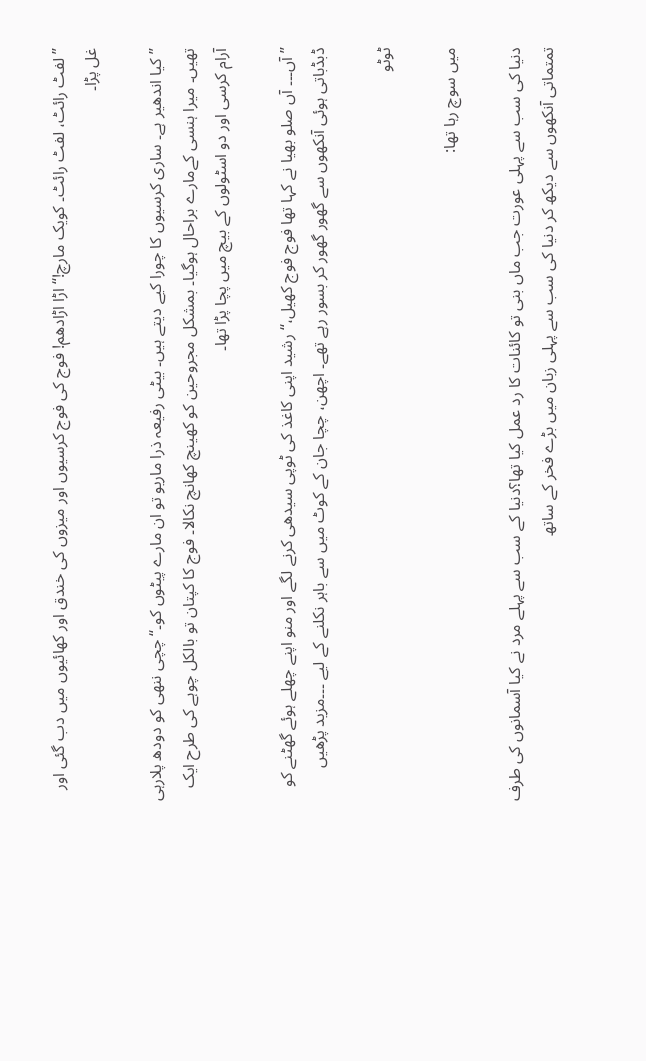’’لفٹ رائٹ، لفٹ رائٹ۔ کویک مارچ!‘‘ اڑا اڑادھم! فوج کی فوج کرسیوں اور میزوں کی خندق اور کھائیوں میں دب گئی اور غل پڑا۔

’’کیا اندھیر ہے۔ ساری کرسیوں کا چورا کیے دیتے ہیں۔ بیٹی رفیعہ ذرا ماریو تو ان مارے پیٹوں کو۔‘‘ چچی ننھی کو دودھ پلارہی تھیں۔ میرا ہنسی کےمارے براحال ہوگیا۔ بمشکل مجروحین کو کھینچ کھانچ نکالا۔ فوج کا کپتان تو بالکل چوہے کی طرح ایک آرام کرسی اور دو اسٹولوں کے بیچ میں پچا پڑا تھا۔

’’آں۔۔۔ آں صلو بھیا نے کہا تھا فوج فوج کھیل،‘‘ رشید اپنی کاغذ کی ٹوپی سیدھی کرنے لگے اور منو اپنے چھلے ہوئے گھٹنے کو ڈبڈباتی ہوئی آنکھوں سے گھور گھور کر بسور رہے تھے۔ اچھن، چچا جان کے کوٹ میں سے باہر نکلنے کے لیے ۔۔۔مزید پڑھیں

ٹوٹو

میں سوچ رہا تھا:

دنیا کی سب سے پہلی عورت جب ماں بنی تو کائنات کا رد عمل کیا تھا؟دنیا کے سب سے پہلے مرد نے کیا آسمانوں کی طرف تمتماتی آنکھوں سے دیکھ کر دنیا کی سب سے پہلی زبان میں بڑے فخر کے ساتھ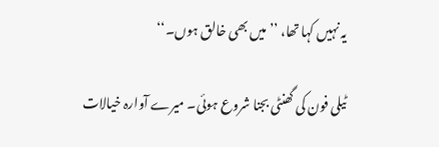یہ نہیں کہا تھا، ’’میں بھی خالق ہوں۔‘‘

ٹیلی فون کی گھنٹی بجنا شروع ہوئی۔ میرے آوارہ خیالات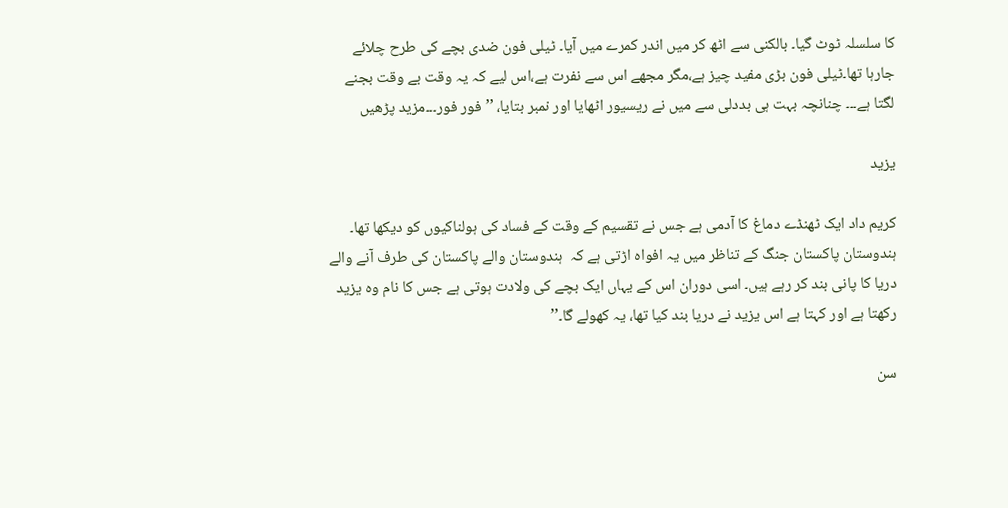کا سلسلہ ٹوٹ گیا۔ بالکنی سے اٹھ کر میں اندر کمرے میں آیا۔ ٹیلی فون ضدی بچے کی طرح چلائے جارہا تھا۔ٹیلی فون بڑی مفید چیز ہے،مگر مجھے اس سے نفرت ہے،اس لیے کہ یہ وقت بے وقت بجنے لگتا ہے۔۔۔ چنانچہ بہت ہی بددلی سے میں نے ریسیور اٹھایا اور نمبر بتایا، ’’فور فور۔۔۔مزید پڑھیں

یزید

کریم داد ایک ٹھنڈے دماغ کا آدمی ہے جس نے تقسیم کے وقت کے فساد کی ہولناکیوں کو دیکھا تھا۔ ہندوستان پاکستان جنگ کے تناظر میں یہ افواہ اڑتی ہے کہ  ہندوستان والے پاکستان کی طرف آنے والے دریا کا پانی بند کر رہے ہیں۔ اسی دوران اس کے یہاں ایک بچے کی ولادت ہوتی ہے جس کا نام وہ یزید رکھتا ہے اور کہتا ہے اس یزید نے دریا بند کیا تھا، یہ کھولے گا۔’’

سن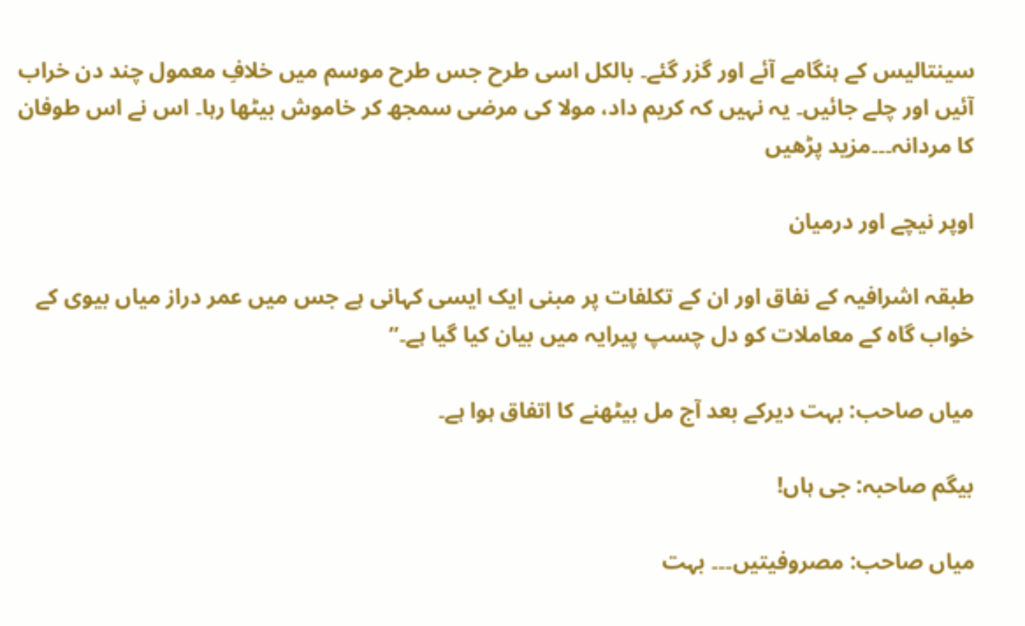سینتالیس کے ہنگامے آئے اور گزر گئے۔ بالکل اسی طرح جس طرح موسم میں خلافِ معمول چند دن خراب آئیں اور چلے جائیں۔ یہ نہیں کہ کریم داد، مولا کی مرضی سمجھ کر خاموش بیٹھا رہا۔ اس نے اس طوفان کا مردانہ۔۔۔مزید پڑھیں

اوپر نیچے اور درمیان

طبقہ اشرافیہ کے نفاق اور ان کے تکلفات پر مبنی ایک ایسی کہانی ہے جس میں عمر دراز میاں بیوی کے خواب گاہ کے معاملات کو دل چسپ پیرایہ میں بیان کیا گیا ہے۔’’

میاں صاحب: بہت دیرکے بعد آج مل بیٹھنے کا اتفاق ہوا ہے۔

بیگم صاحبہ: جی ہاں!

میاں صاحب: مصروفیتیں۔۔۔ بہت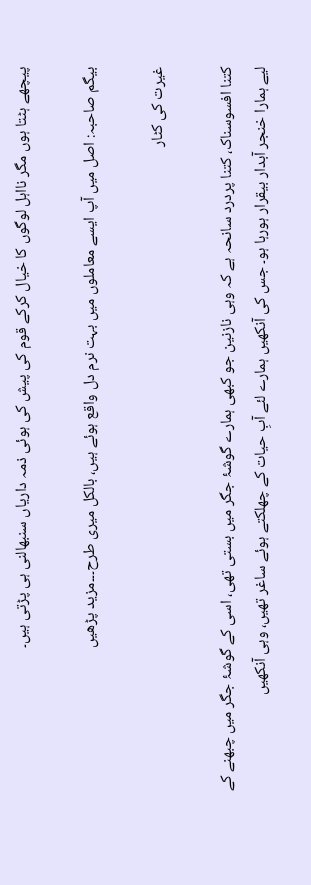پیچھے ہٹتا ہوں مگر نااہل لوگوں کا خیال کرکے قوم کی پیش کی ہوئی ذمہ داریاں سنبھالنی ہی پڑتی ہیں۔

بیگم صاحبہ: اصل میں آپ ایسے معاملوں میں بہت نرم دل واقع ہوئے ہیں، بالکل میری طرح۔۔۔مزید پڑھیں

غیرت کی کٹار

کتنا افسوسناک، کتنا پردرد سانحہ ہے کہ وہی نازنین جو کبھی ہمارے گوشۂ جگر میں بستی تھی، اسی کے گوشۂ جگر میں چبھنے کے لیے ہمارا خنجر آبدار بیقرار ہورہا ہو۔ جس کی آنکھیں ہمارے لئے آبِ حیات کے چھلکتے ہوئے ساغر تھیں، وہی آنکھیں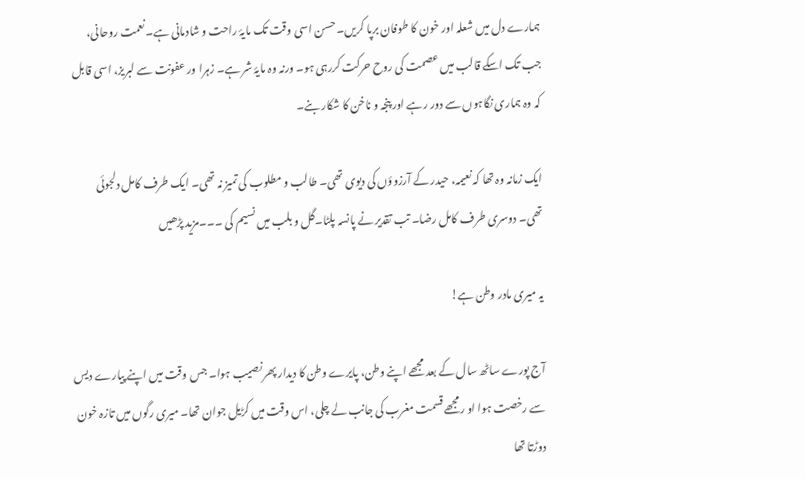ہمارے دل میں شعلہ اور خون کا طوفان برپا کریں۔ حسن اسی وقت تک مایۂ راحت و شادمانی ہے۔ نعمت روحانی، جب تک اسکے قالب میں عصمت کی روح حرکت کررہی ہو۔ ورنہ وہ مایۂ شر ہے۔ زہرا ور عفونت سے لبریز، اسی قابل کہ وہ ہماری نگاہوں سے دور رہے اور پنجہ و ناخن کا شکار بنے۔

ایک زمانہ وہ تھا کہ نعیمہ، حیدر کے آرزوؤں کی دیوی تھی۔ طالب و مطلوب کی تمیز نہ تھی۔ ایک طرف کامل دلجوئی تھی۔ دوسری طرف کامل رضا۔ تب تقدیر نے پانسہ پلٹا۔گل و بلب میں نسیم کی ۔۔۔مزید پڑھیں

یہ میری مادر وطن ہے!

آج پورے ساٹھ سال کے بعد مجھے اپنے وطن، پایرے وطن کا دیدار پھر نصیب ہوا۔ جس وقت میں اپنے پیارے دیس سے رخصت ہوا او رمجھے قسمت مغرب کی جانب لے چلی، اس وقت میں کڑیل جوان تھا۔ میری رگوں میں تازہ خون دوڑتا تھا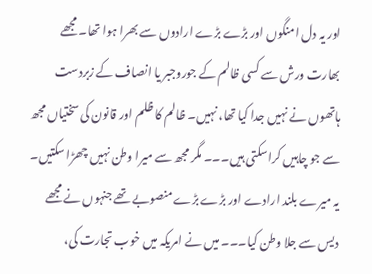اور یہ دل امنگوں اور بڑے بڑے ارادوں سے بھرا ہوا تھا۔ مجھے بھارت ورش سے کسی ظالم کے جوروجبر یا انصاف کے زبردست ہاتھوں نے نہیں جدا کیا تھا، نہیں۔ ظالم کا ظلم اور قانون کی سختیاں مجھ سے جو چاہیں کراسکتی ہیں۔۔۔ مگر مجھ سے میرا وطن نہیں چھڑا سکتیں۔ یہ میرے بلند ارادے اور بڑے بڑے منصوبے تھے جنہوں نے مجھے دیس سے جلا وطن کیا۔۔۔ میں نے امریکہ میں خوب تجارت کی،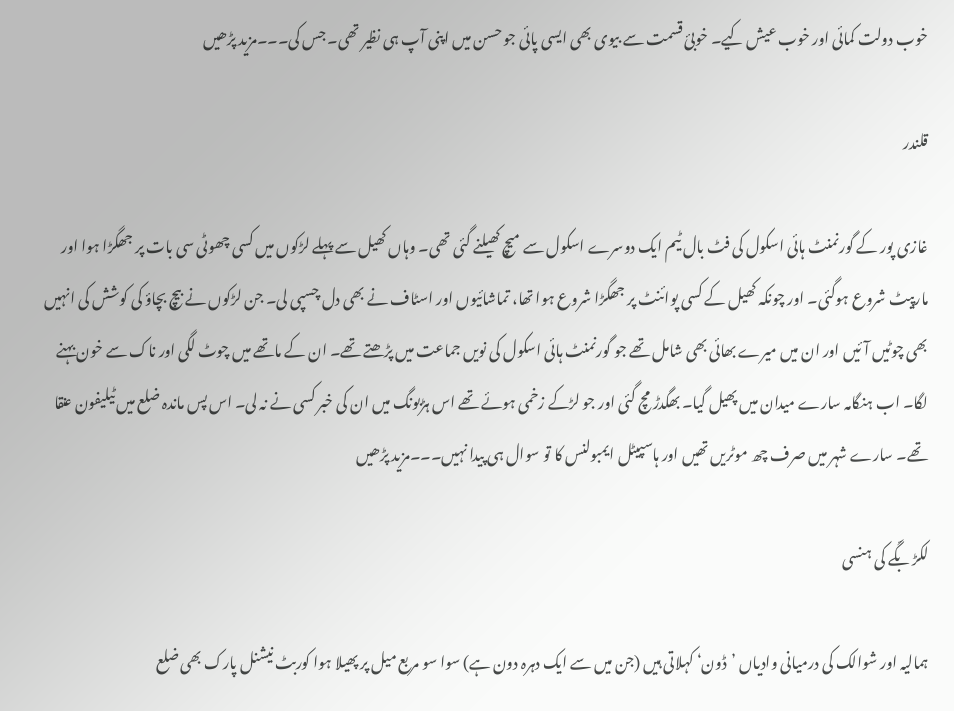خوب دولت کمائی اور خوب عیش کیے۔ خوبیٔ قسمت سے بیوی بھی ایسی پائی جو حسن میں اپنی آپ ہی نظیر تھی۔ جس کی۔۔۔مزید پڑھیں

قلندر

غازی پور کے گورنمنٹ ہائی اسکول کی فٹ بال ٹیم ایک دوسرے اسکول سے میچ کھیلنے گئی تھی۔ وہاں کھیل سے پہلے لڑکوں میں کسی چھوٹی سی بات پر جھگڑا ہوا اور مارپیٹ شروع ہوگئی۔ اور چونکہ کھیل کے کسی پوائنٹ پر جھگڑا شروع ہوا تھا، تماشائیوں اور اسٹاف نے بھی دل چسپی لی۔ جن لڑکوں نے بیچ بچاؤ کی کوشش کی انہیں بھی چوٹیں آئیں اور ان میں میرے بھائی بھی شامل تھے جو گورنمنٹ ہائی اسکول کی نویں جماعت میں پڑھتے تھے۔ ان کے ماتھے میں چوٹ لگی اور ناک سے خون بہنے لگا۔ اب ہنگامہ سارے میدان میں پھیل گیا۔ بھگدڑ مچ گئی اور جو لڑکے زخمی ہوئے تھے اس ہڑبونگ میں ان کی خبر کسی نے نہ لی۔ اس پس ماندہ ضلع میں ٹیلیفون عنقا تھے۔ سارے شہر میں صرف چھ موٹریں تھیں اور ہاسپیٹل ایمبولنس کا تو سوال ہی پیدا نہیں۔۔۔مزید پڑھیں

لکڑ بگّے کی ہنسی

ہمالیہ اور شوالک کی درمیانی وادیاں ’ڈون‘ کہلاتی ہیں (جن میں سے ایک دہرہ دون ہے) سوا سو مربع میل پر پھیلا ہوا کوربٹ نیشنل پارک بھی ضلع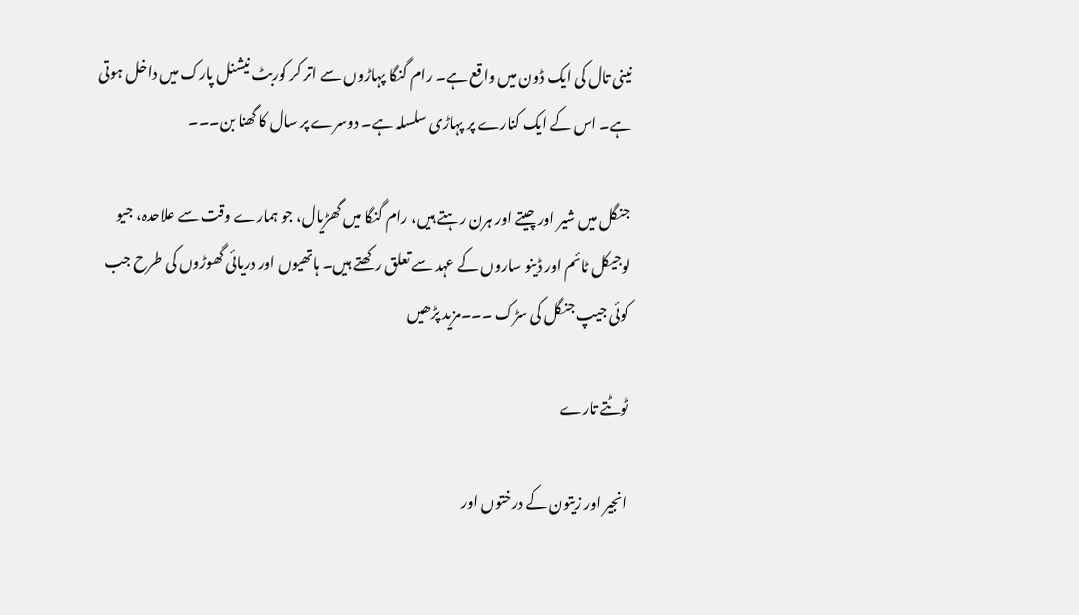نینی تال کی ایک ڈون میں واقع ہے۔ رام گنگا پہاڑوں سے اتر کر کوربٹ نیشنل پارک میں داخل ہوتی ہے۔ اس کے ایک کنارے پر پہاڑی سلسلہ ہے۔ دوسرے پر سال کا گھنا بن۔۔۔

جنگل میں شیر اور چیتے اور ہرن رہتے ہیں، رام گنگا میں گھڑیال، جو ہمارے وقت سے علاحدہ، جیو لوجیکل ٹائم اور ڈینو ساروں کے عہد سے تعلق رکھتے ہیں۔ ہاتھیوں اور دریائی گھوڑوں کی طرح جب کوئی جیپ جنگل کی سڑک ۔۔۔مزید پڑھیں

ٹوٹتے تارے

انجیر اور زیتون کے درختوں اور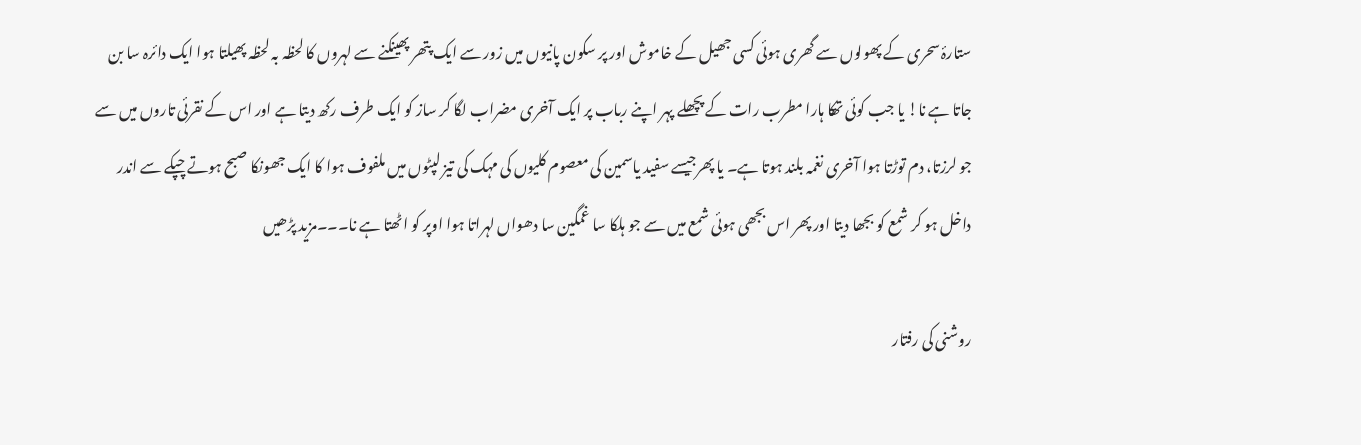ستارۂ سحری کے پھولوں سے گھری ہوئی کسی جھیل کے خاموش اور پر سکون پانیوں میں زور سے ایک پتھر پھینکنے سے لہروں کا لحظہ بہ لحظہ پھیلتا ہوا ایک دائرہ سا بن جاتا ہے نا! یا جب کوئی تھکا ہارا مطرب رات کے پچھلے پہر اپنے رباب پر ایک آخری مضراب لگا کر ساز کو ایک طرف رکھ دیتا ہے اور اس کے نقرئی تاروں میں سے جو لرزتا، دم توڑتا ہوا آخری نغمہ بلند ہوتا ہے۔ یا پھرجیسے سفید یاسمین کی معصوم کلیوں کی مہک کی تیز لپٹوں میں ملفوف ہوا کا ایک جھونکا صبح ہوتے چپکے سے اندر داخل ہو کر شمع کو بجھا دیتا اور پھر اس بجھی ہوئی شمع میں سے جو ہلکا سا غمگین سا دھواں لہراتا ہوا اوپر کو اٹھتا ہے نا۔۔۔مزید پڑھیں

روشنی کی رفتار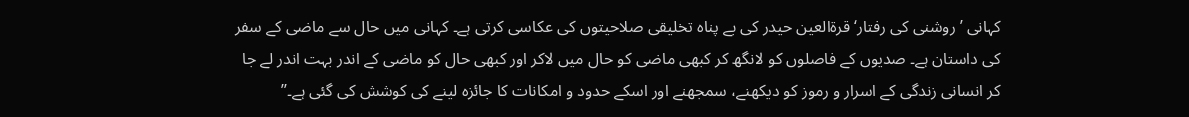کہانی ’روشنی کی رفتار‘ قرۃالعین حیدر کی بے پناہ تخلیقی صلاحیتوں کی عکاسی کرتی ہے۔ کہانی میں حال سے ماضی کے سفر کی داستان ہے۔ صدیوں کے فاصلوں کو لانگھ کر کبھی ماضی کو حال میں لاکر اور کبھی حال کو ماضی کے اندر بہت اندر لے جا کر انسانی زندگی کے اسرار و رموز کو دیکھنے، سمجھنے اور اسکے حدود و امکانات کا جائزہ لینے کی کوشش کی گئی ہے۔’’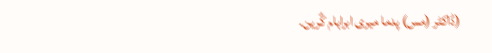(ڈاکٹر (مس) پدما میری ابراہام کٌرین۔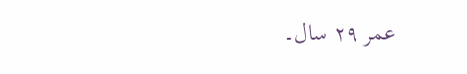عمر ۲۹ سال۔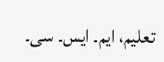تعلیم، ایم۔ ایس۔ سی۔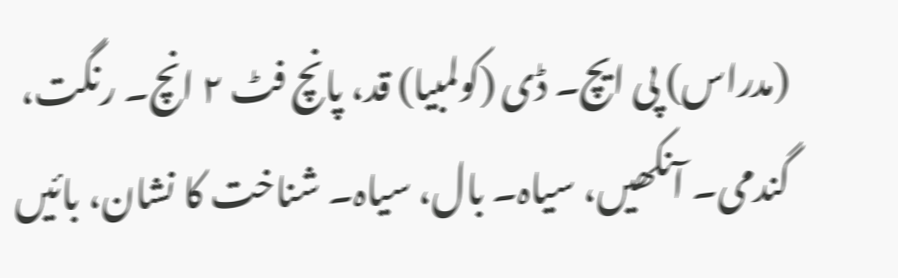(مدراس) پی ایچ۔ ڈی (کولمبیا) قد، پانچ فٹ ۲ انچ۔ رنگت، گندمی۔ آنکھیں، سیاہ۔ بال، سیاہ۔ شناخت کا نشان، بائیں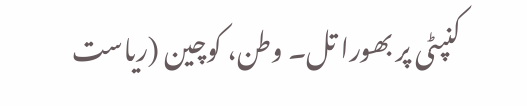کنپٹی پر بھورا تل۔ وطن، کوچین (ریاست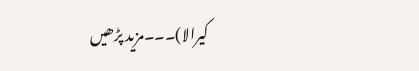کیرالا)۔۔۔مزید پڑھیں